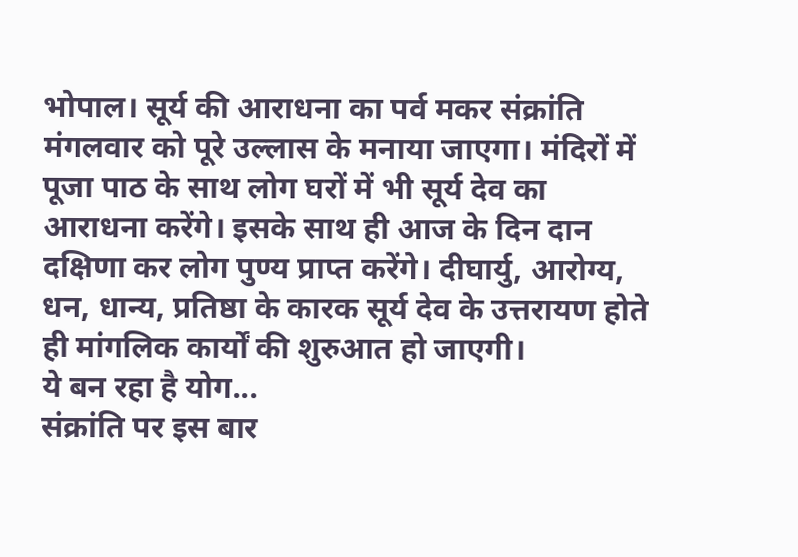भोपाल। सूर्य की आराधना का पर्व मकर संक्रांति मंगलवार को पूरे उल्लास के मनाया जाएगा। मंदिरों में पूजा पाठ के साथ लोग घरों में भी सूर्य देव का आराधना करेंगे। इसके साथ ही आज के दिन दान दक्षिणा कर लोग पुण्य प्राप्त करेंगे। दीघार्यु, आरोग्य, धन, धान्य, प्रतिष्ठा के कारक सूर्य देव के उत्तरायण होते ही मांगलिक कार्यों की शुरुआत हो जाएगी।
ये बन रहा है योग...
संक्रांति पर इस बार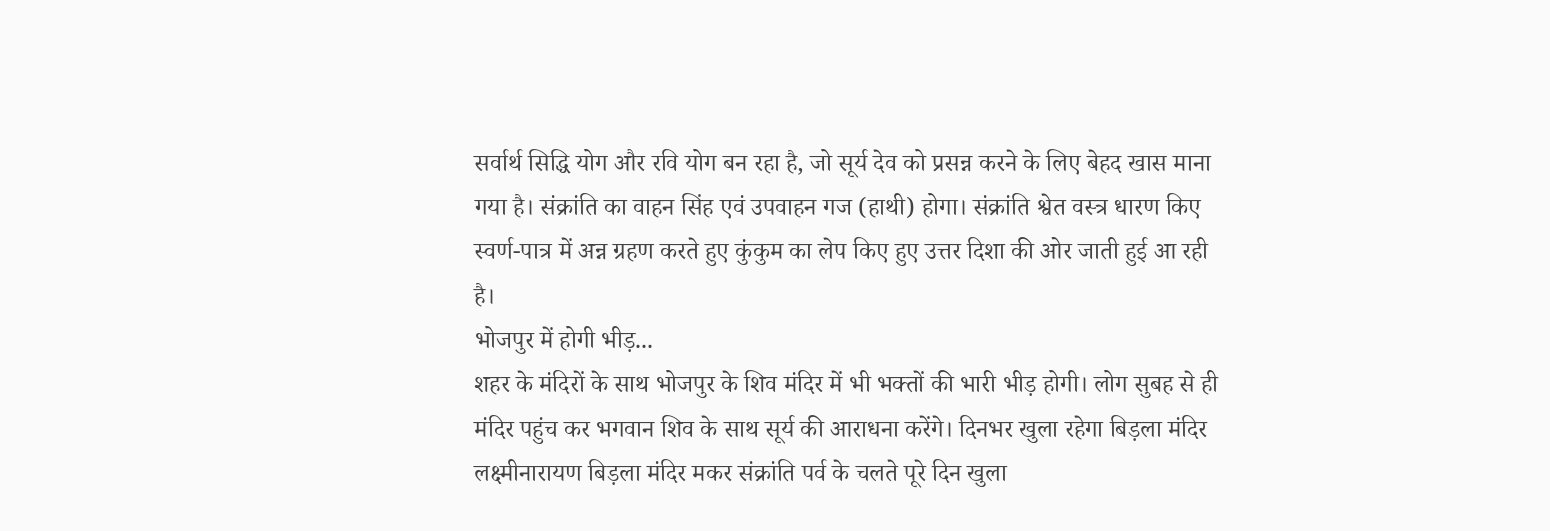सर्वार्थ सिद्धि योग और रवि योग बन रहा है, जो सूर्य देव को प्रसन्न करने के लिए बेहद खास माना गया है। संक्रांति का वाहन सिंह एवं उपवाहन गज (हाथी) होगा। संक्रांति श्वेत वस्त्र धारण किए स्वर्ण-पात्र में अन्न ग्रहण करते हुए कुंकुम का लेप किए हुए उत्तर दिशा की ओर जाती हुई आ रही है।
भोजपुर में होगी भीड़...
शहर के मंदिरों के साथ भोजपुर के शिव मंदिर में भी भक्तों की भारी भीड़ होगी। लोग सुबह से ही मंदिर पहुंच कर भगवान शिव के साथ सूर्य की आराधना करेंगे। दिनभर खुला रहेगा बिड़ला मंदिर लक्ष्मीनारायण बिड़ला मंदिर मकर संक्रांति पर्व के चलते पूरे दिन खुला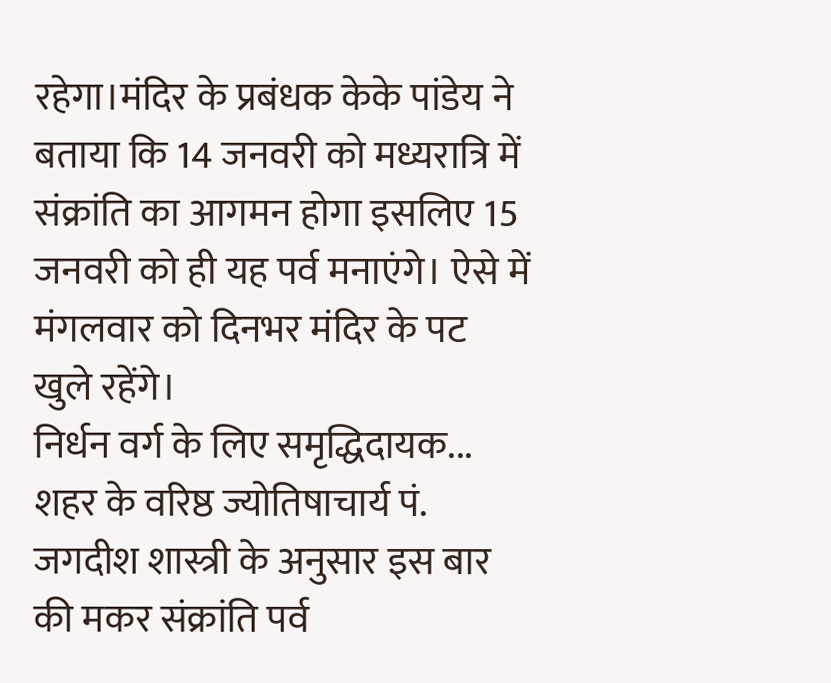रहेगा।मंदिर के प्रबंधक केके पांडेय ने बताया कि 14 जनवरी को मध्यरात्रि में संक्रांति का आगमन होगा इसलिए 15 जनवरी को ही यह पर्व मनाएंगे। ऐसे में मंगलवार को दिनभर मंदिर के पट खुले रहेंगे।
निर्धन वर्ग के लिए समृद्धिदायक...
शहर के वरिष्ठ ज्योतिषाचार्य पं. जगदीश शास्त्री के अनुसार इस बार की मकर संक्रांति पर्व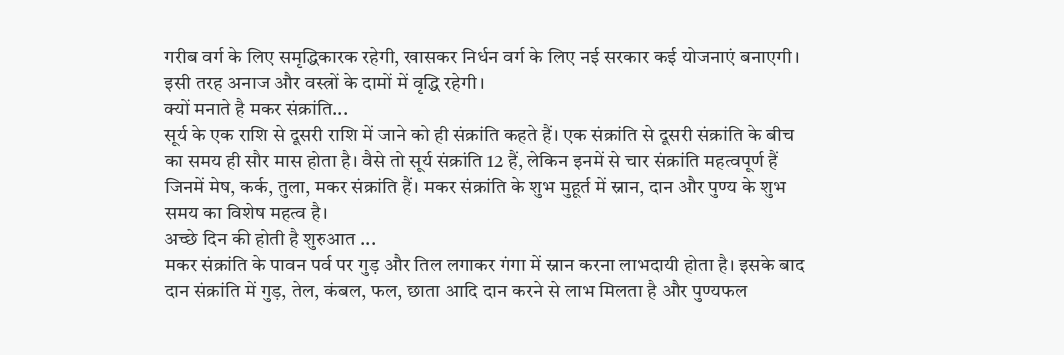गरीब वर्ग के लिए समृद्धिकारक रहेगी, खासकर निर्धन वर्ग के लिए नई सरकार कई योजनाएं बनाएगी। इसी तरह अनाज और वस्त्रों के दामों में वृद्धि रहेगी।
क्यों मनाते है मकर संक्रांति...
सूर्य के एक राशि से दूसरी राशि में जाने को ही संक्रांति कहते हैं। एक संक्रांति से दूसरी संक्रांति के बीच का समय ही सौर मास होता है। वैसे तो सूर्य संक्रांति 12 हैं, लेकिन इनमें से चार संक्रांति महत्वपूर्ण हैं जिनमें मेष, कर्क, तुला, मकर संक्रांति हैं। मकर संक्रांति के शुभ मुहूर्त में स्नान, दान और पुण्य के शुभ समय का विशेष महत्व है।
अच्छे दिन की होती है शुरुआत ...
मकर संक्रांति के पावन पर्व पर गुड़ और तिल लगाकर गंगा में स्नान करना लाभदायी होता है। इसके बाद दान संक्रांति में गुड़, तेल, कंबल, फल, छाता आदि दान करने से लाभ मिलता है और पुण्यफल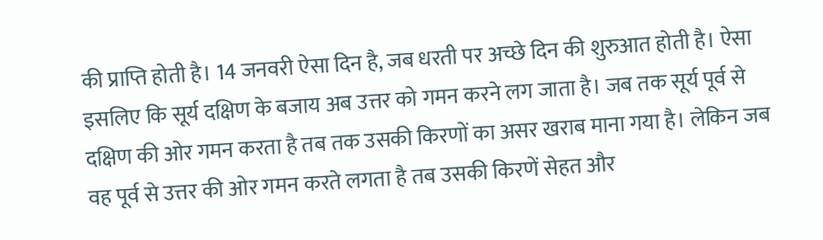की प्राप्ति होती है। 14 जनवरी ऐसा दिन है, जब धरती पर अच्छे दिन की शुरुआत होती है। ऐसा इसलिए कि सूर्य दक्षिण के बजाय अब उत्तर को गमन करने लग जाता है। जब तक सूर्य पूर्व से दक्षिण की ओर गमन करता है तब तक उसकी किरणों का असर खराब माना गया है। लेकिन जब वह पूर्व से उत्तर की ओर गमन करते लगता है तब उसकी किरणें सेहत और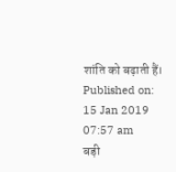शांति को बढ़ाती हैं।
Published on:
15 Jan 2019 07:57 am
बड़ी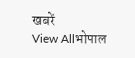खबरें
View Allभोपाल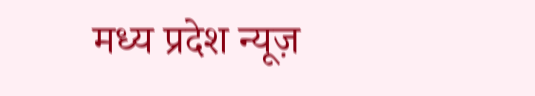मध्य प्रदेश न्यूज़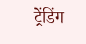ट्रेंडिंग